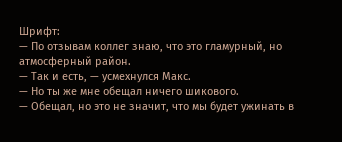Шрифт:
— По отзывам коллег знаю, что это гламурный, но атмосферный район.
— Так и есть, — усмехнулся Макс.
— Но ты же мне обещал ничего шикового.
— Обещал, но это не значит, что мы будет ужинать в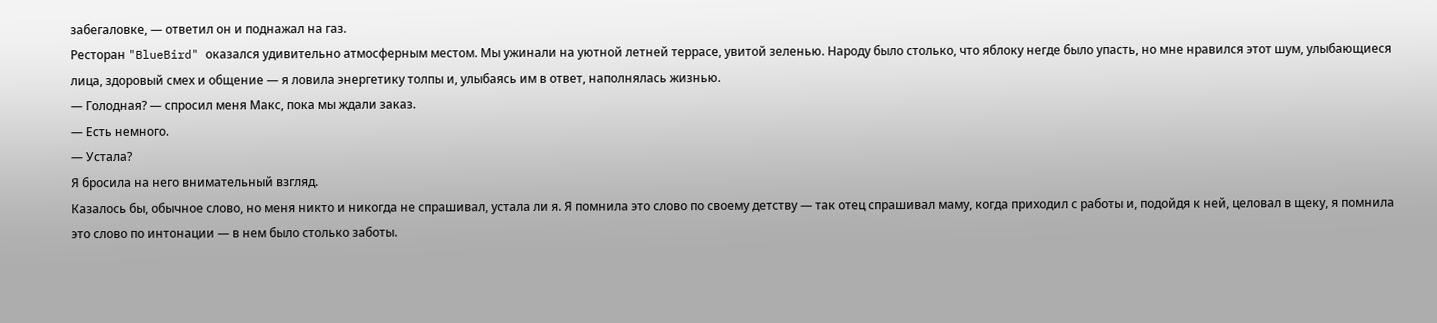забегаловке, — ответил он и поднажал на газ.
Ресторан "BlueBird" оказался удивительно атмосферным местом. Мы ужинали на уютной летней террасе, увитой зеленью. Народу было столько, что яблоку негде было упасть, но мне нравился этот шум, улыбающиеся лица, здоровый смех и общение — я ловила энергетику толпы и, улыбаясь им в ответ, наполнялась жизнью.
— Голодная? — спросил меня Макс, пока мы ждали заказ.
— Есть немного.
— Устала?
Я бросила на него внимательный взгляд.
Казалось бы, обычное слово, но меня никто и никогда не спрашивал, устала ли я. Я помнила это слово по своему детству — так отец спрашивал маму, когда приходил с работы и, подойдя к ней, целовал в щеку, я помнила это слово по интонации — в нем было столько заботы.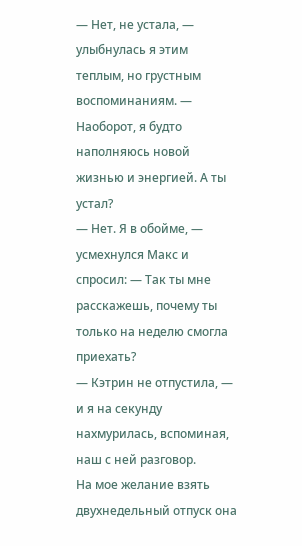— Нет, не устала, — улыбнулась я этим теплым, но грустным воспоминаниям. — Наоборот, я будто наполняюсь новой жизнью и энергией. А ты устал?
— Нет. Я в обойме, — усмехнулся Макс и спросил: — Так ты мне расскажешь, почему ты только на неделю смогла приехать?
— Кэтрин не отпустила, — и я на секунду нахмурилась, вспоминая, наш с ней разговор.
На мое желание взять двухнедельный отпуск она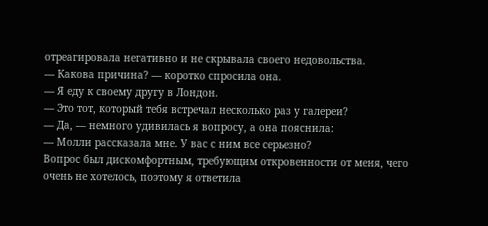отреагировала негативно и не скрывала своего недовольства.
— Какова причина? — коротко спросила она.
— Я еду к своему другу в Лондон.
— Это тот, который тебя встречал несколько раз у галереи?
— Да, — немного удивилась я вопросу, а она пояснила:
— Молли рассказала мне. У вас с ним все серьезно?
Вопрос был дискомфортным, требующим откровенности от меня, чего очень не хотелось, поэтому я ответила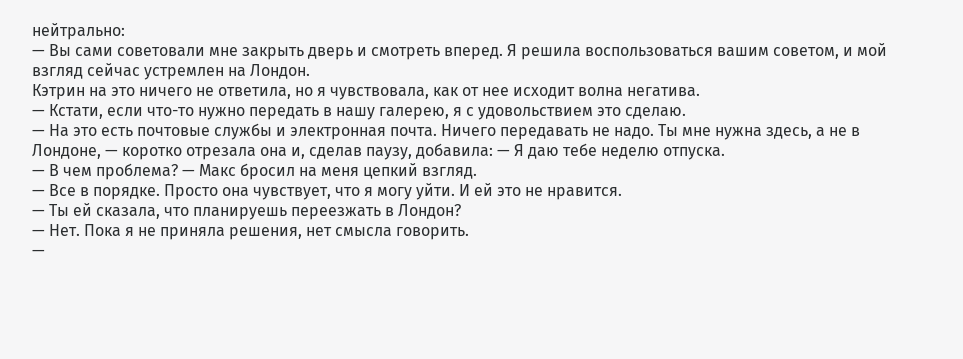нейтрально:
— Вы сами советовали мне закрыть дверь и смотреть вперед. Я решила воспользоваться вашим советом, и мой взгляд сейчас устремлен на Лондон.
Кэтрин на это ничего не ответила, но я чувствовала, как от нее исходит волна негатива.
— Кстати, если что-то нужно передать в нашу галерею, я с удовольствием это сделаю.
— На это есть почтовые службы и электронная почта. Ничего передавать не надо. Ты мне нужна здесь, а не в Лондоне, — коротко отрезала она и, сделав паузу, добавила: — Я даю тебе неделю отпуска.
— В чем проблема? — Макс бросил на меня цепкий взгляд.
— Все в порядке. Просто она чувствует, что я могу уйти. И ей это не нравится.
— Ты ей сказала, что планируешь переезжать в Лондон?
— Нет. Пока я не приняла решения, нет смысла говорить.
—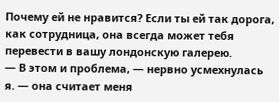Почему ей не нравится? Если ты ей так дорога, как сотрудница, она всегда может тебя перевести в вашу лондонскую галерею.
— В этом и проблема, — нервно усмехнулась я. — она считает меня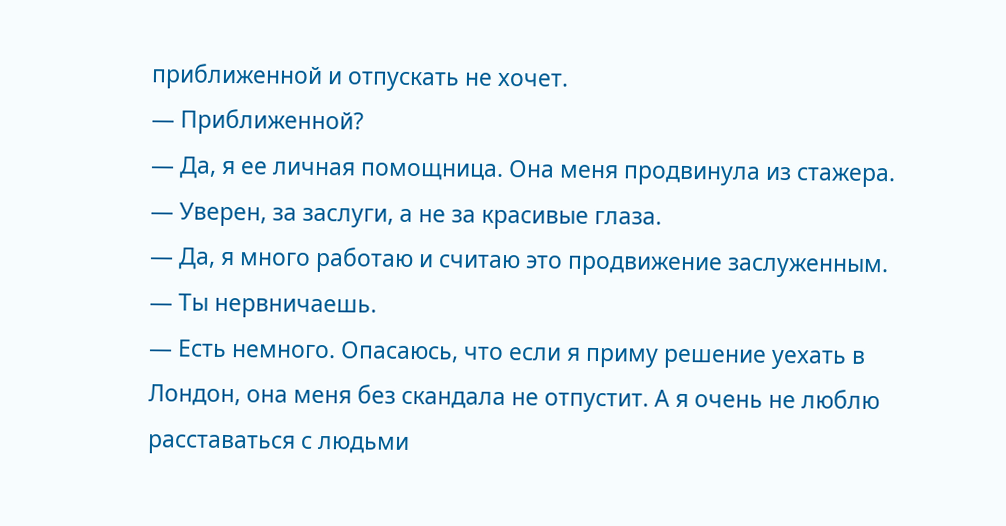приближенной и отпускать не хочет.
— Приближенной?
— Да, я ее личная помощница. Она меня продвинула из стажера.
— Уверен, за заслуги, а не за красивые глаза.
— Да, я много работаю и считаю это продвижение заслуженным.
— Ты нервничаешь.
— Есть немного. Опасаюсь, что если я приму решение уехать в Лондон, она меня без скандала не отпустит. А я очень не люблю расставаться с людьми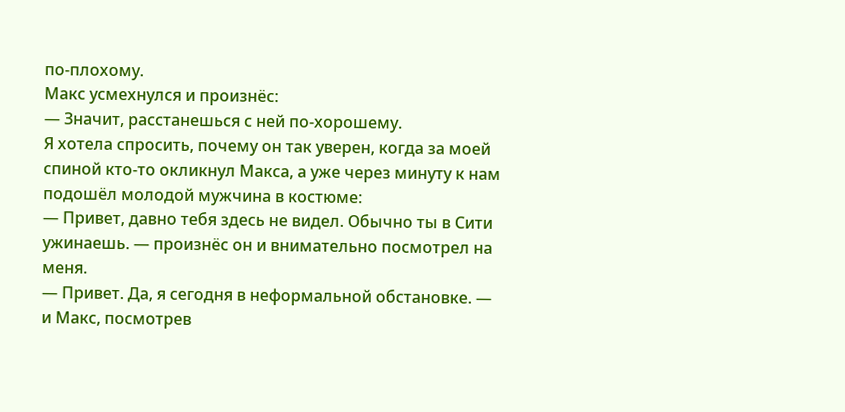по-плохому.
Макс усмехнулся и произнёс:
— Значит, расстанешься с ней по-хорошему.
Я хотела спросить, почему он так уверен, когда за моей спиной кто-то окликнул Макса, а уже через минуту к нам подошёл молодой мужчина в костюме:
— Привет, давно тебя здесь не видел. Обычно ты в Сити ужинаешь. — произнёс он и внимательно посмотрел на меня.
— Привет. Да, я сегодня в неформальной обстановке. — и Макс, посмотрев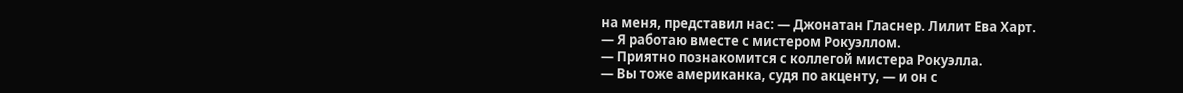на меня, представил нас: — Джонатан Гласнер. Лилит Ева Харт.
— Я работаю вместе с мистером Рокуэллом.
— Приятно познакомится с коллегой мистера Рокуэлла.
— Вы тоже американка, судя по акценту, — и он с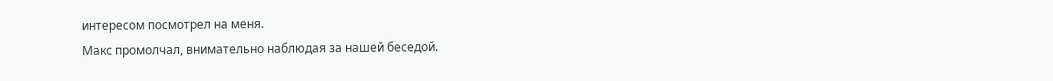интересом посмотрел на меня.
Макс промолчал, внимательно наблюдая за нашей беседой.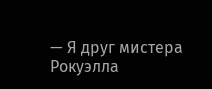— Я друг мистера Рокуэлла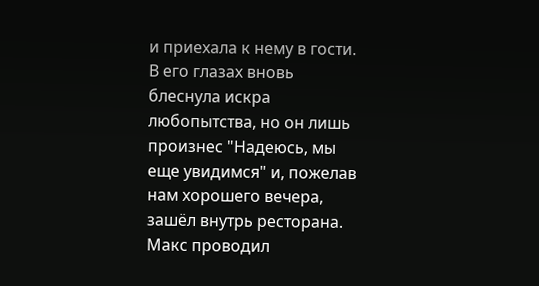и приехала к нему в гости.
В его глазах вновь блеснула искра любопытства, но он лишь произнес "Надеюсь, мы еще увидимся" и, пожелав нам хорошего вечера, зашёл внутрь ресторана.
Макс проводил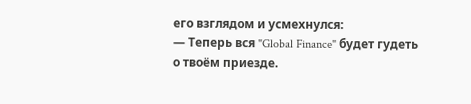его взглядом и усмехнулся:
— Теперь вся "Global Finance" будет гудеть о твоём приезде.